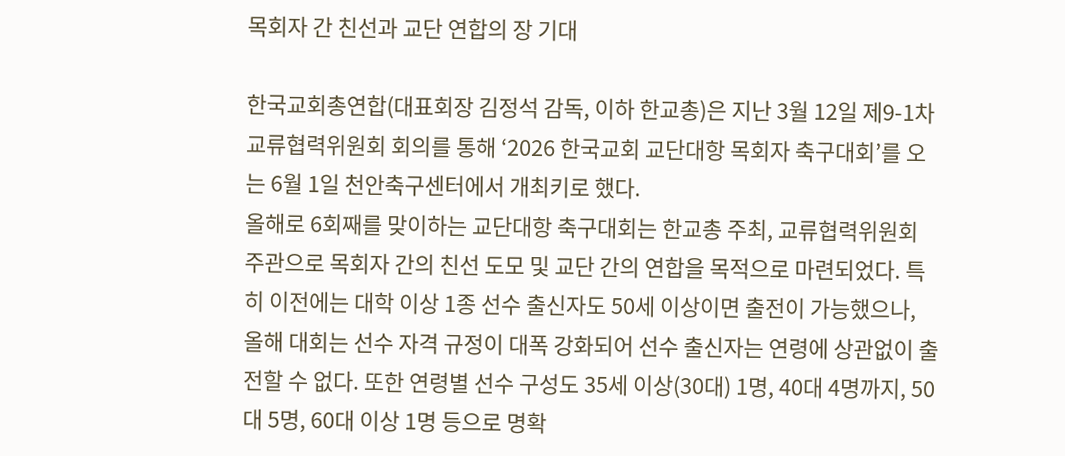목회자 간 친선과 교단 연합의 장 기대

한국교회총연합(대표회장 김정석 감독, 이하 한교총)은 지난 3월 12일 제9-1차 교류협력위원회 회의를 통해 ‘2026 한국교회 교단대항 목회자 축구대회’를 오는 6월 1일 천안축구센터에서 개최키로 했다.
올해로 6회째를 맞이하는 교단대항 축구대회는 한교총 주최, 교류협력위원회 주관으로 목회자 간의 친선 도모 및 교단 간의 연합을 목적으로 마련되었다. 특히 이전에는 대학 이상 1종 선수 출신자도 50세 이상이면 출전이 가능했으나, 올해 대회는 선수 자격 규정이 대폭 강화되어 선수 출신자는 연령에 상관없이 출전할 수 없다. 또한 연령별 선수 구성도 35세 이상(30대) 1명, 40대 4명까지, 50대 5명, 60대 이상 1명 등으로 명확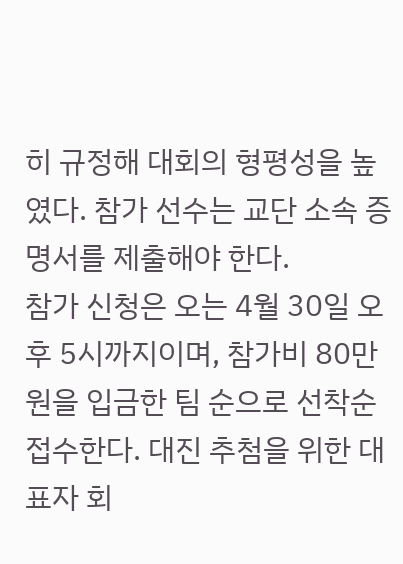히 규정해 대회의 형평성을 높였다. 참가 선수는 교단 소속 증명서를 제출해야 한다.
참가 신청은 오는 4월 30일 오후 5시까지이며, 참가비 80만 원을 입금한 팀 순으로 선착순 접수한다. 대진 추첨을 위한 대표자 회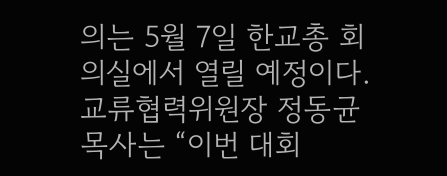의는 5월 7일 한교총 회의실에서 열릴 예정이다.
교류협력위원장 정동균 목사는 “이번 대회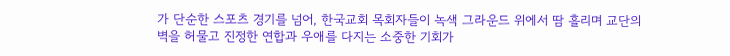가 단순한 스포츠 경기를 넘어, 한국교회 목회자들이 녹색 그라운드 위에서 땀 흘리며 교단의 벽을 허물고 진정한 연합과 우애를 다지는 소중한 기회가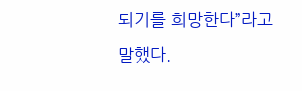되기를 희망한다”라고 말했다.